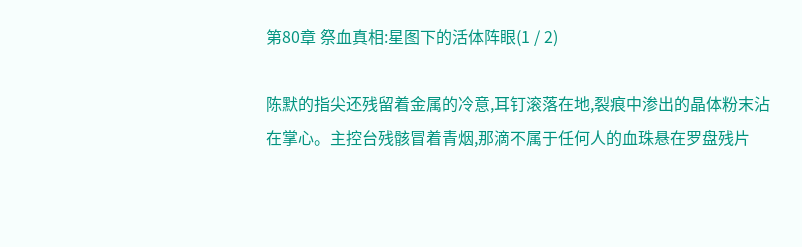第80章 祭血真相:星图下的活体阵眼(1 / 2)

陈默的指尖还残留着金属的冷意,耳钉滚落在地,裂痕中渗出的晶体粉末沾在掌心。主控台残骸冒着青烟,那滴不属于任何人的血珠悬在罗盘残片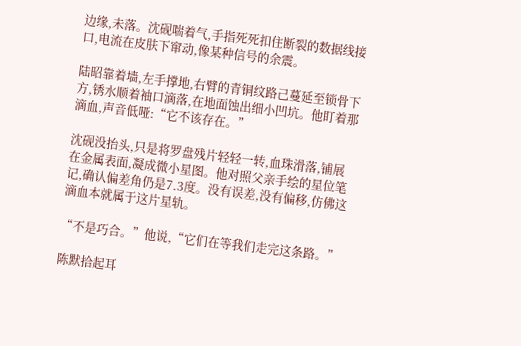边缘,未落。沈砚喘着气,手指死死扣住断裂的数据线接口,电流在皮肤下窜动,像某种信号的余震。

陆昭靠着墙,左手撑地,右臂的青铜纹路己蔓延至锁骨下方,锈水顺着袖口滴落,在地面蚀出细小凹坑。他盯着那滴血,声音低哑:“它不该存在。”

沈砚没抬头,只是将罗盘残片轻轻一转,血珠滑落,铺展在金属表面,凝成微小星图。他对照父亲手绘的星位笔记,确认偏差角仍是7.3度。没有误差,没有偏移,仿佛这滴血本就属于这片星轨。

“不是巧合。”他说,“它们在等我们走完这条路。”

陈默拾起耳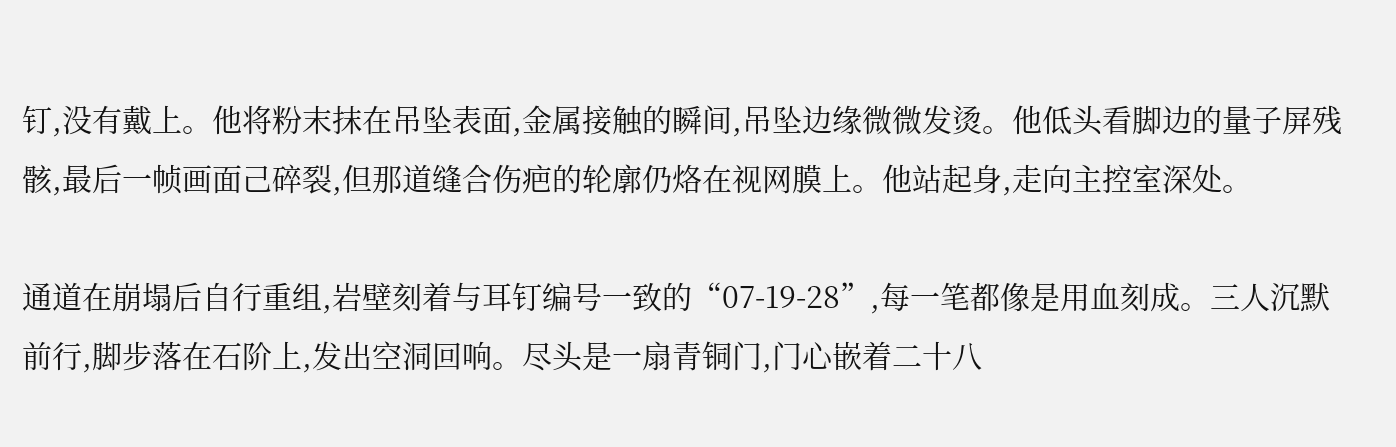钉,没有戴上。他将粉末抹在吊坠表面,金属接触的瞬间,吊坠边缘微微发烫。他低头看脚边的量子屏残骸,最后一帧画面己碎裂,但那道缝合伤疤的轮廓仍烙在视网膜上。他站起身,走向主控室深处。

通道在崩塌后自行重组,岩壁刻着与耳钉编号一致的“07-19-28”,每一笔都像是用血刻成。三人沉默前行,脚步落在石阶上,发出空洞回响。尽头是一扇青铜门,门心嵌着二十八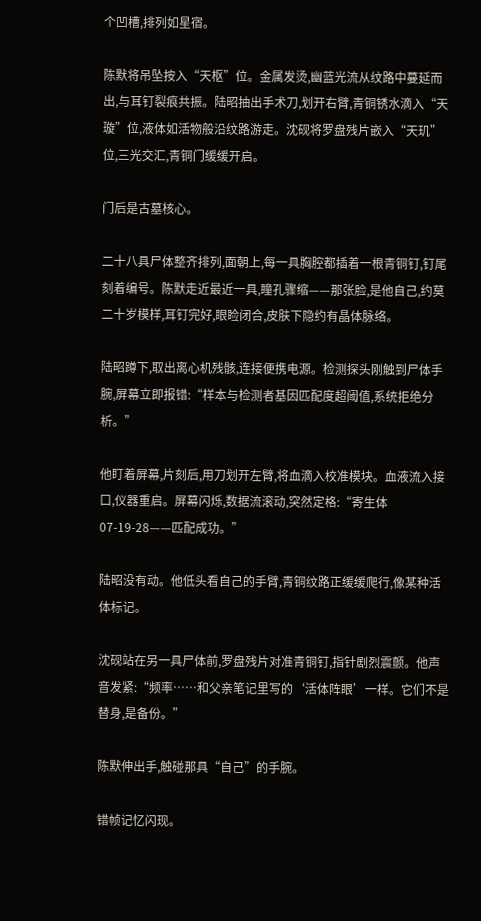个凹槽,排列如星宿。

陈默将吊坠按入“天枢”位。金属发烫,幽蓝光流从纹路中蔓延而出,与耳钉裂痕共振。陆昭抽出手术刀,划开右臂,青铜锈水滴入“天璇”位,液体如活物般沿纹路游走。沈砚将罗盘残片嵌入“天玑”位,三光交汇,青铜门缓缓开启。

门后是古墓核心。

二十八具尸体整齐排列,面朝上,每一具胸腔都插着一根青铜钉,钉尾刻着编号。陈默走近最近一具,瞳孔骤缩——那张脸,是他自己,约莫二十岁模样,耳钉完好,眼睑闭合,皮肤下隐约有晶体脉络。

陆昭蹲下,取出离心机残骸,连接便携电源。检测探头刚触到尸体手腕,屏幕立即报错:“样本与检测者基因匹配度超阈值,系统拒绝分析。”

他盯着屏幕,片刻后,用刀划开左臂,将血滴入校准模块。血液流入接口,仪器重启。屏幕闪烁,数据流滚动,突然定格:“寄生体07-19-28——匹配成功。”

陆昭没有动。他低头看自己的手臂,青铜纹路正缓缓爬行,像某种活体标记。

沈砚站在另一具尸体前,罗盘残片对准青铜钉,指针剧烈震颤。他声音发紧:“频率……和父亲笔记里写的‘活体阵眼’一样。它们不是替身,是备份。”

陈默伸出手,触碰那具“自己”的手腕。

错帧记忆闪现。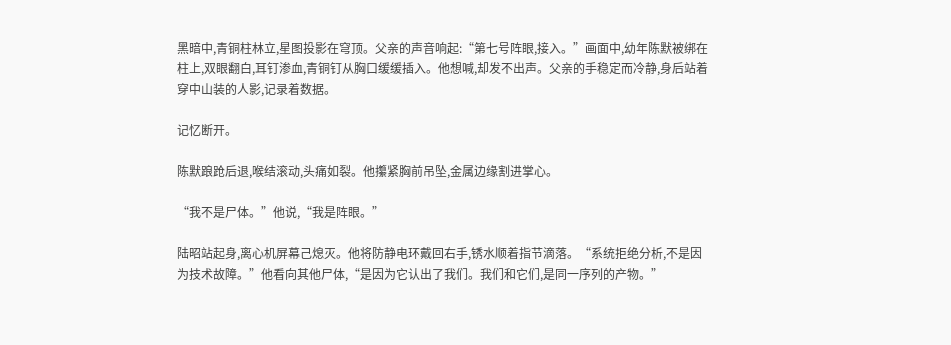黑暗中,青铜柱林立,星图投影在穹顶。父亲的声音响起:“第七号阵眼,接入。”画面中,幼年陈默被绑在柱上,双眼翻白,耳钉渗血,青铜钉从胸口缓缓插入。他想喊,却发不出声。父亲的手稳定而冷静,身后站着穿中山装的人影,记录着数据。

记忆断开。

陈默踉跄后退,喉结滚动,头痛如裂。他攥紧胸前吊坠,金属边缘割进掌心。

“我不是尸体。”他说,“我是阵眼。”

陆昭站起身,离心机屏幕己熄灭。他将防静电环戴回右手,锈水顺着指节滴落。“系统拒绝分析,不是因为技术故障。”他看向其他尸体,“是因为它认出了我们。我们和它们,是同一序列的产物。”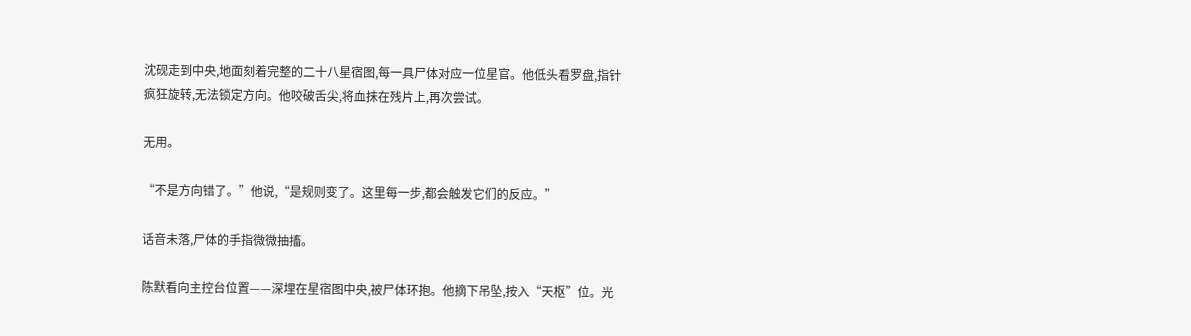沈砚走到中央,地面刻着完整的二十八星宿图,每一具尸体对应一位星官。他低头看罗盘,指针疯狂旋转,无法锁定方向。他咬破舌尖,将血抹在残片上,再次尝试。

无用。

“不是方向错了。”他说,“是规则变了。这里每一步,都会触发它们的反应。”

话音未落,尸体的手指微微抽搐。

陈默看向主控台位置——深埋在星宿图中央,被尸体环抱。他摘下吊坠,按入“天枢”位。光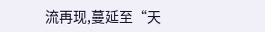流再现,蔓延至“天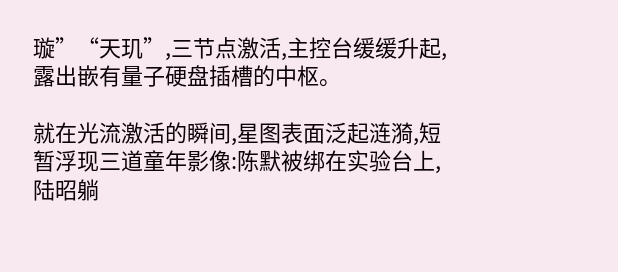璇”“天玑”,三节点激活,主控台缓缓升起,露出嵌有量子硬盘插槽的中枢。

就在光流激活的瞬间,星图表面泛起涟漪,短暂浮现三道童年影像:陈默被绑在实验台上,陆昭躺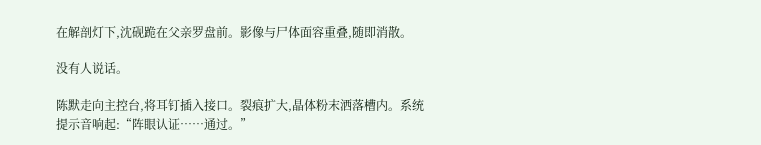在解剖灯下,沈砚跪在父亲罗盘前。影像与尸体面容重叠,随即消散。

没有人说话。

陈默走向主控台,将耳钉插入接口。裂痕扩大,晶体粉末洒落槽内。系统提示音响起:“阵眼认证……通过。”